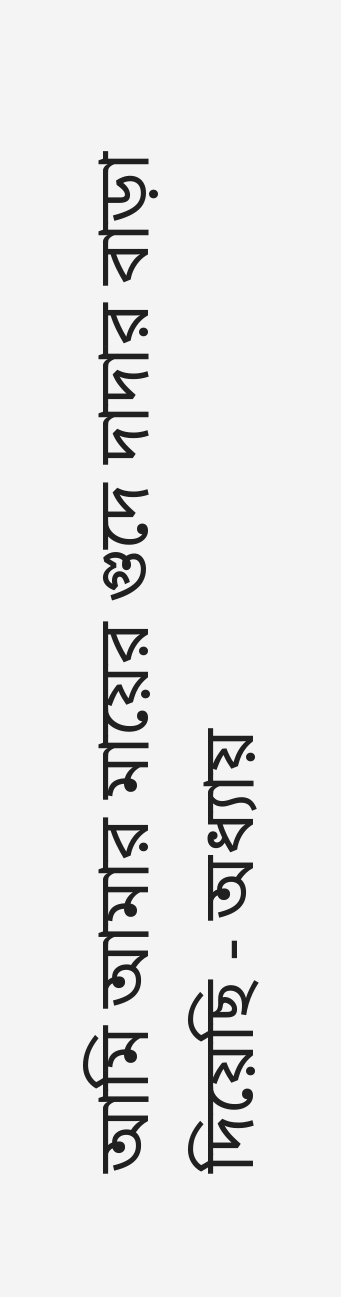আমি আমার মায়ের গুদে দাদার বাড়া দিয়েছি - অধ্যায়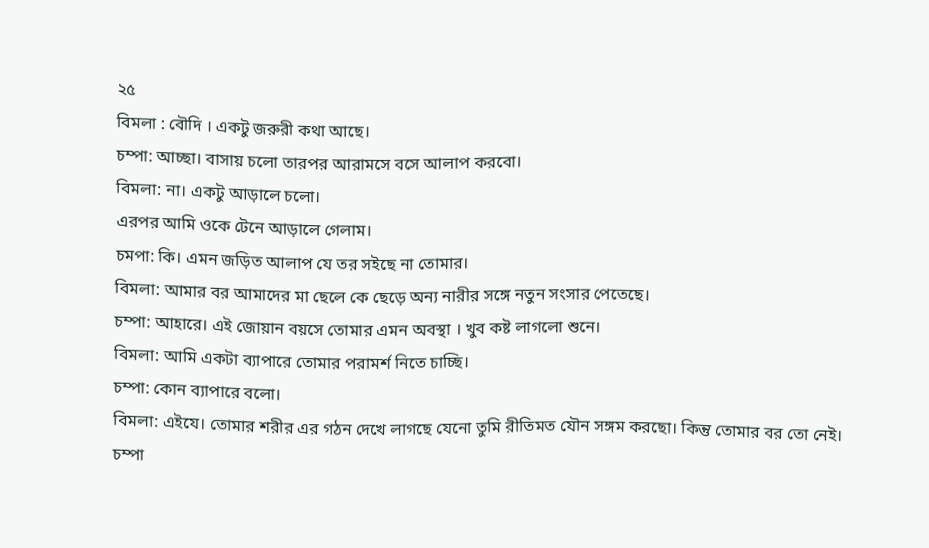২৫
বিমলা : বৌদি । একটু জরুরী কথা আছে।
চম্পা: আচ্ছা। বাসায় চলো তারপর আরামসে বসে আলাপ করবো।
বিমলা: না। একটু আড়ালে চলো।
এরপর আমি ওকে টেনে আড়ালে গেলাম।
চমপা: কি। এমন জড়িত আলাপ যে তর সইছে না তোমার।
বিমলা: আমার বর আমাদের মা ছেলে কে ছেড়ে অন্য নারীর সঙ্গে নতুন সংসার পেতেছে।
চম্পা: আহারে। এই জোয়ান বয়সে তোমার এমন অবস্থা । খুব কষ্ট লাগলো শুনে।
বিমলা: আমি একটা ব্যাপারে তোমার পরামর্শ নিতে চাচ্ছি।
চম্পা: কোন ব্যাপারে বলো।
বিমলা: এইযে। তোমার শরীর এর গঠন দেখে লাগছে যেনো তুমি রীতিমত যৌন সঙ্গম করছো। কিন্তু তোমার বর তো নেই।
চম্পা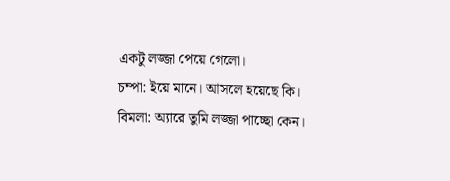একটু লজ্জা পেয়ে গেলো।
চম্পা: ইয়ে মানে। আসলে হয়েছে কি।
বিমলা: অ্যারে তুমি লজ্জা পাচ্ছো কেন।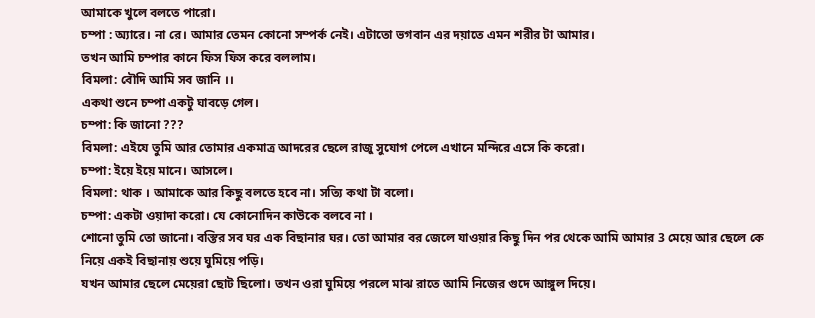আমাকে খুলে বলতে পারো।
চম্পা : অ্যারে। না রে। আমার তেমন কোনো সম্পর্ক নেই। এটাতো ভগবান এর দয়াতে এমন শরীর টা আমার।
তখন আমি চম্পার কানে ফিস ফিস করে বললাম।
বিমলা: বৌদি আমি সব জানি ।।
একথা শুনে চম্পা একটু ঘাবড়ে গেল।
চম্পা: কি জানো ???
বিমলা: এইযে তুমি আর তোমার একমাত্র আদরের ছেলে রাজু সুযোগ পেলে এখানে মন্দিরে এসে কি করো।
চম্পা: ইয়ে ইয়ে মানে। আসলে।
বিমলা: থাক । আমাকে আর কিছু বলতে হবে না। সত্যি কথা টা বলো।
চম্পা: একটা ওয়াদা করো। যে কোনোদিন কাউকে বলবে না ।
শোনো তুমি তো জানো। বস্তির সব ঘর এক বিছানার ঘর। তো আমার বর জেলে যাওয়ার কিছু দিন পর থেকে আমি আমার 3 মেয়ে আর ছেলে কে নিয়ে একই বিছানায় শুয়ে ঘুমিয়ে পড়ি।
যখন আমার ছেলে মেয়েরা ছোট ছিলো। তখন ওরা ঘুমিয়ে পরলে মাঝ রাতে আমি নিজের গুদে আঙ্গুল দিয়ে।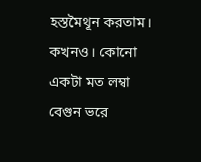হস্তমৈথূন করতাম।
কখনও। কোনো একটা মত লম্বা বেগুন ভরে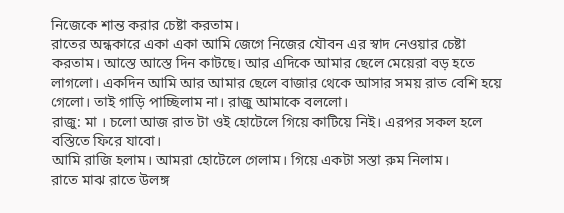নিজেকে শান্ত করার চেষ্টা করতাম।
রাতের অন্ধকারে একা একা আমি জেগে নিজের যৌবন এর স্বাদ নেওয়ার চেষ্টা করতাম। আস্তে আস্তে দিন কাটছে। আর এদিকে আমার ছেলে মেয়েরা বড় হতে লাগলো। একদিন আমি আর আমার ছেলে বাজার থেকে আসার সময় রাত বেশি হয়ে গেলো। তাই গাড়ি পাচ্ছিলাম না। রাজু আমাকে বললো।
রাজু: মা । চলো আজ রাত টা ওই হোটেলে গিয়ে কাটিয়ে নিই। এরপর সকল হলে বস্তিতে ফিরে যাবো।
আমি রাজি হলাম। আমরা হোটেলে গেলাম। গিয়ে একটা সস্তা রুম নিলাম।
রাতে মাঝ রাতে উলঙ্গ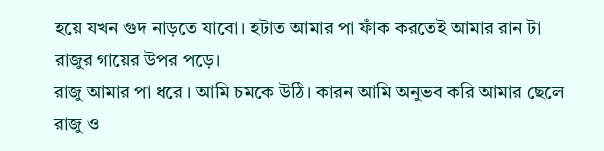হয়ে যখন গুদ নাড়তে যাবো। হটাত আমার পা ফাঁক করতেই আমার রান টা রাজুর গায়ের উপর পড়ে।
রাজু আমার পা ধরে । আমি চমকে উঠি। কারন আমি অনুভব করি আমার ছেলে রাজু ও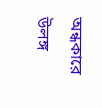অন্ধকারে উলঙ্গ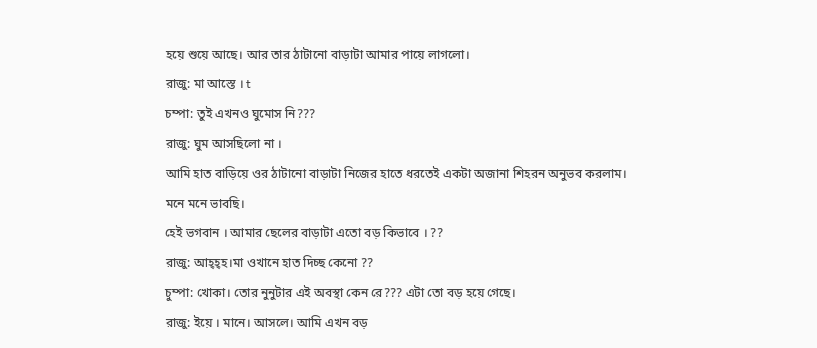হয়ে শুয়ে আছে। আর তার ঠাটানো বাড়াটা আমার পায়ে লাগলো।
রাজু: মা আস্তে । t
চম্পা: তুই এখনও ঘুমোস নি???
রাজু: ঘুম আসছিলো না ।
আমি হাত বাড়িয়ে ওর ঠাটানো বাড়াটা নিজের হাতে ধরতেই একটা অজানা শিহরন অনুভব করলাম।
মনে মনে ভাবছি।
হেই ভগবান । আমার ছেলের বাড়াটা এতো বড় কিভাবে । ??
রাজু: আহ্হ্হ।মা ওখানে হাত দিচ্ছ কেনো ??
চুম্পা: খোকা। তোর নুনুটার এই অবস্থা কেন রে??? এটা তো বড় হয়ে গেছে।
রাজু: ইয়ে । মানে। আসলে। আমি এখন বড়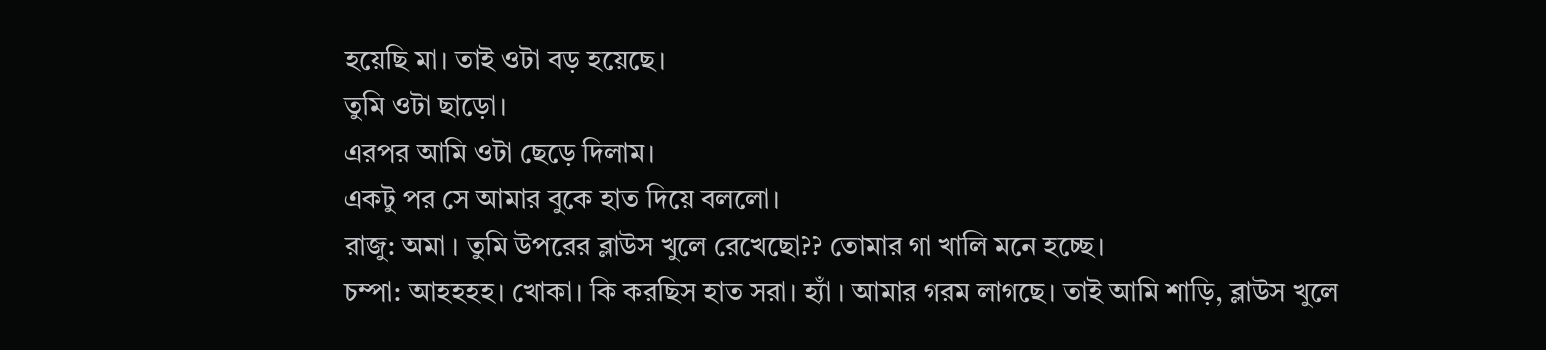হয়েছি মা। তাই ওটা বড় হয়েছে।
তুমি ওটা ছাড়ো।
এরপর আমি ওটা ছেড়ে দিলাম।
একটু পর সে আমার বুকে হাত দিয়ে বললো।
রাজু: অমা । তুমি উপরের ব্লাউস খুলে রেখেছো?? তোমার গা খালি মনে হচ্ছে।
চম্পা: আহহহহ। খোকা। কি করছিস হাত সরা। হ্যাঁ । আমার গরম লাগছে। তাই আমি শাড়ি, ব্লাউস খুলে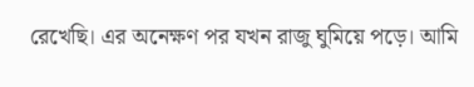রেখেছি। এর অনেক্ষণ পর যখন রাজু ঘুমিয়ে পড়ে। আমি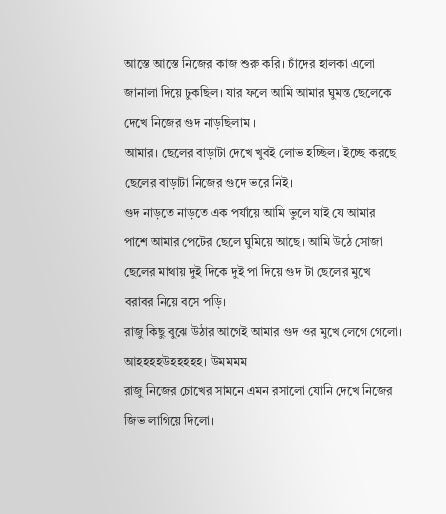আস্তে আস্তে নিজের কাজ শুরু করি। চাঁদের হালকা এলো জানালা দিয়ে ঢুকছিল। যার ফলে আমি আমার ঘুমন্ত ছেলেকে দেখে নিজের গুদ নাড়ছিলাম ।
আমার। ছেলের বাড়াটা দেখে খুবই লোভ হচ্ছিল। ইচ্ছে করছে ছেলের বাড়াটা নিজের গুদে ভরে নিই।
গুদ নাড়তে নাড়তে এক পর্যায়ে আমি ভুলে যাই যে আমার পাশে আমার পেটের ছেলে ঘুমিয়ে আছে। আমি উঠে সোজা ছেলের মাথায় দুই দিকে দুই পা দিয়ে গুদ টা ছেলের মুখে বরাবর নিয়ে বসে পড়ি।
রাজু কিছু বুঝে উঠার আগেই আমার গুদ ওর মুখে লেগে গেলো।
আহহহহউহহহহহ। উমমমম
রাজু নিজের চোখের সামনে এমন রসালো যোনি দেখে নিজের জিভ লাগিয়ে দিলো।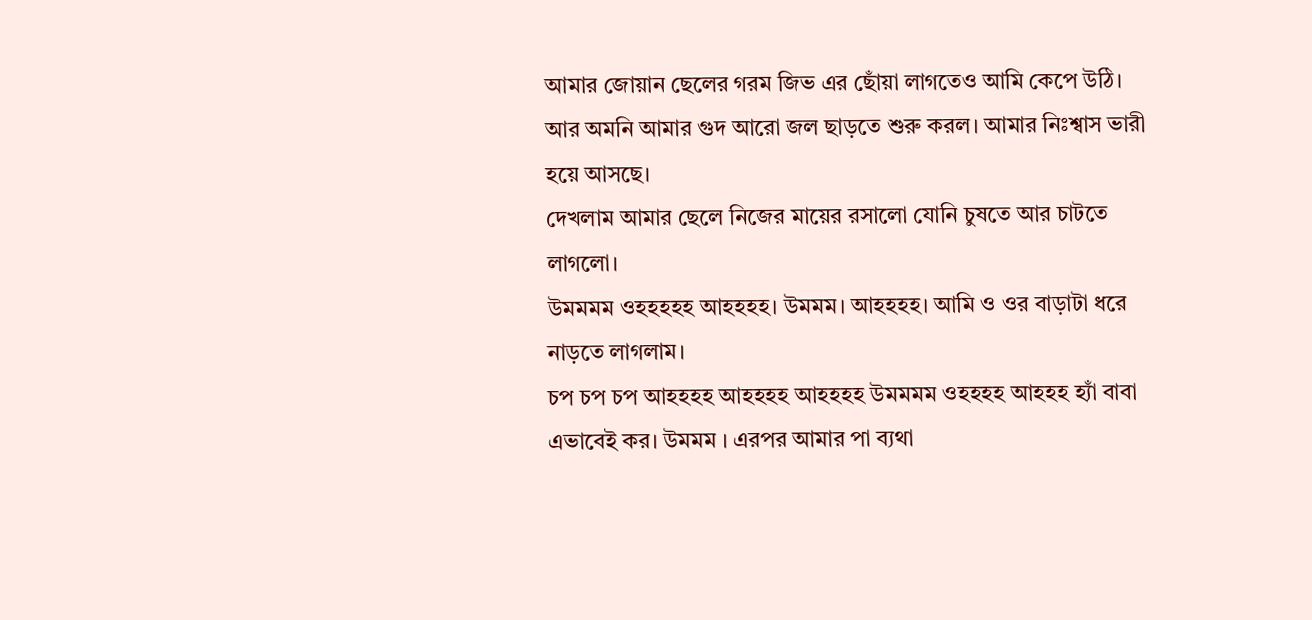আমার জোয়ান ছেলের গরম জিভ এর ছোঁয়া লাগতেও আমি কেপে উঠি।
আর অমনি আমার গুদ আরো জল ছাড়তে শুরু করল। আমার নিঃশ্বাস ভারী হয়ে আসছে।
দেখলাম আমার ছেলে নিজের মায়ের রসালো যোনি চুষতে আর চাটতে লাগলো।
উমমমম ওহহহহহ আহহহহ। উমমম। আহহহহ। আমি ও ওর বাড়াটা ধরে নাড়তে লাগলাম।
চপ চপ চপ আহহহহ আহহহহ আহহহহ উমমমম ওহহহহ আহহহ হ্যাঁ বাবা এভাবেই কর। উমমম । এরপর আমার পা ব্যথা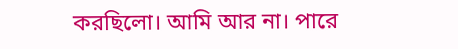করছিলো। আমি আর না। পারে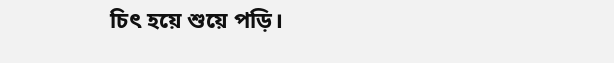চিৎ হয়ে শুয়ে পড়ি।